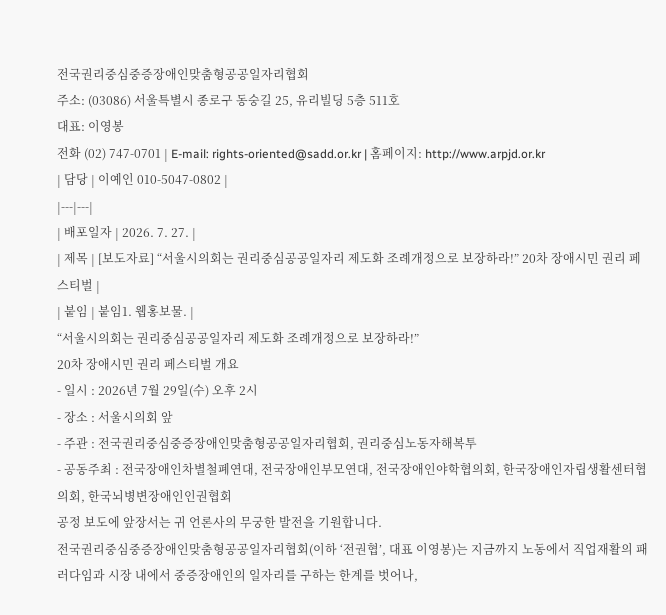전국권리중심중증장애인맞춤형공공일자리협회
주소: (03086) 서울특별시 종로구 동숭길 25, 유리빌딩 5층 511호
대표: 이영봉
전화 (02) 747-0701 | E-mail: rights-oriented@sadd.or.kr | 홈페이지: http://www.arpjd.or.kr
| 담당 | 이예인 010-5047-0802 |
|---|---|
| 배포일자 | 2026. 7. 27. |
| 제목 | [보도자료] “서울시의회는 권리중심공공일자리 제도화 조례개정으로 보장하라!” 20차 장애시민 권리 페스티벌 |
| 붙임 | 붙임1. 웹홍보물. |
“서울시의회는 권리중심공공일자리 제도화 조례개정으로 보장하라!”
20차 장애시민 권리 페스티벌 개요
- 일시 : 2026년 7월 29일(수) 오후 2시
- 장소 : 서울시의회 앞
- 주관 : 전국권리중심중증장애인맞춤형공공일자리협회, 권리중심노동자해복투
- 공동주최 : 전국장애인차별철폐연대, 전국장애인부모연대, 전국장애인야학협의회, 한국장애인자립생활센터협의회, 한국뇌병변장애인인권협회
공정 보도에 앞장서는 귀 언론사의 무궁한 발전을 기원합니다.
전국권리중심중증장애인맞춤형공공일자리협회(이하 ‘전권협’, 대표 이영봉)는 지금까지 노동에서 직업재활의 패러다임과 시장 내에서 중증장애인의 일자리를 구하는 한계를 벗어나,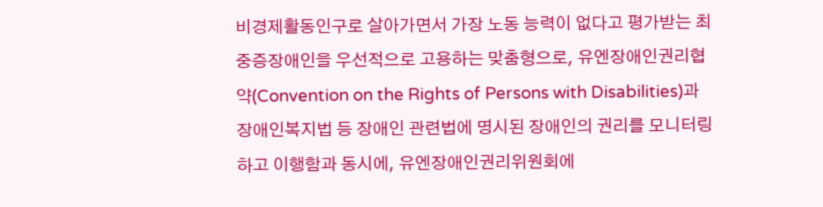비경제활동인구로 살아가면서 가장 노동 능력이 없다고 평가받는 최중증장애인을 우선적으로 고용하는 맞춤형으로, 유엔장애인권리협약(Convention on the Rights of Persons with Disabilities)과 장애인복지법 등 장애인 관련법에 명시된 장애인의 권리를 모니터링하고 이행함과 동시에, 유엔장애인권리위원회에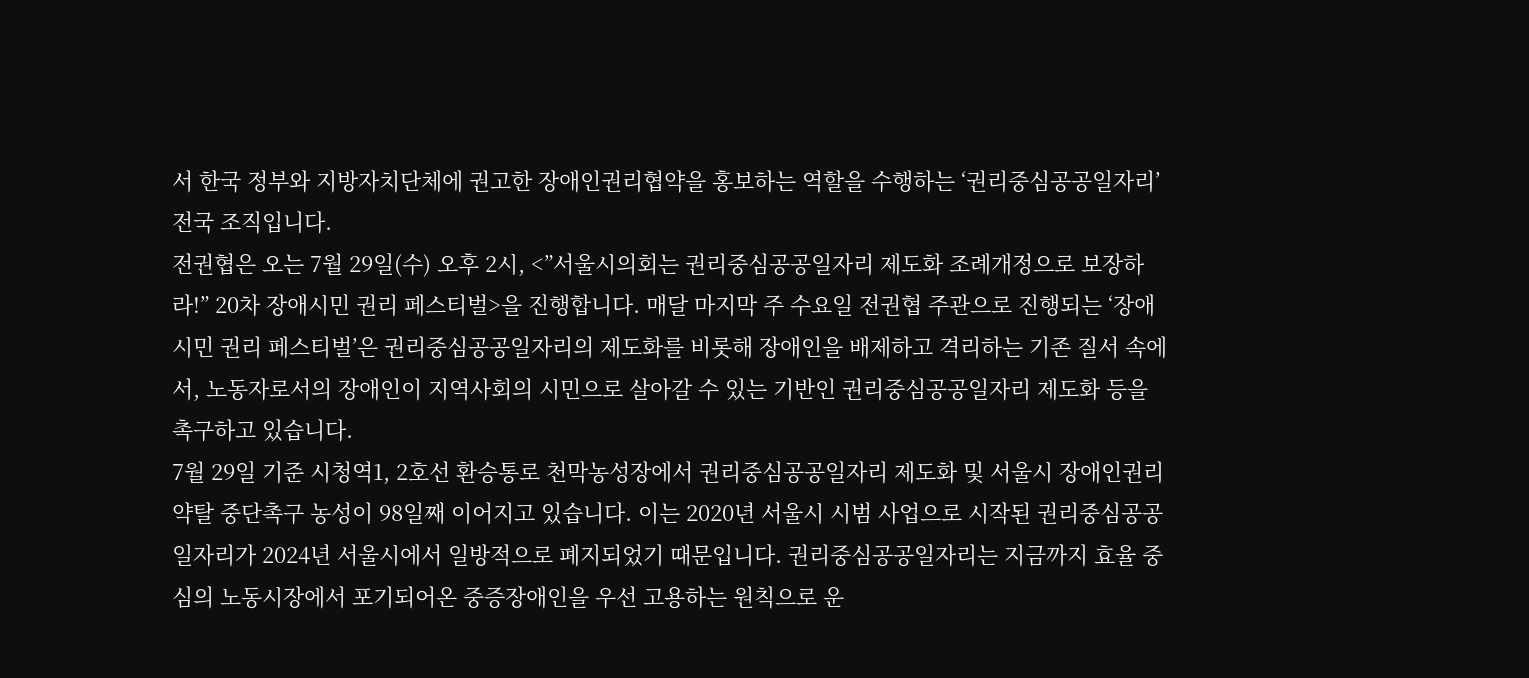서 한국 정부와 지방자치단체에 권고한 장애인권리협약을 홍보하는 역할을 수행하는 ‘권리중심공공일자리’ 전국 조직입니다.
전권협은 오는 7월 29일(수) 오후 2시, <”서울시의회는 권리중심공공일자리 제도화 조례개정으로 보장하라!” 20차 장애시민 권리 페스티벌>을 진행합니다. 매달 마지막 주 수요일 전권협 주관으로 진행되는 ‘장애시민 권리 페스티벌’은 권리중심공공일자리의 제도화를 비롯해 장애인을 배제하고 격리하는 기존 질서 속에서, 노동자로서의 장애인이 지역사회의 시민으로 살아갈 수 있는 기반인 권리중심공공일자리 제도화 등을 촉구하고 있습니다.
7월 29일 기준 시청역1, 2호선 환승통로 천막농성장에서 권리중심공공일자리 제도화 및 서울시 장애인권리약탈 중단촉구 농성이 98일째 이어지고 있습니다. 이는 2020년 서울시 시범 사업으로 시작된 권리중심공공일자리가 2024년 서울시에서 일방적으로 폐지되었기 때문입니다. 권리중심공공일자리는 지금까지 효율 중심의 노동시장에서 포기되어온 중증장애인을 우선 고용하는 원칙으로 운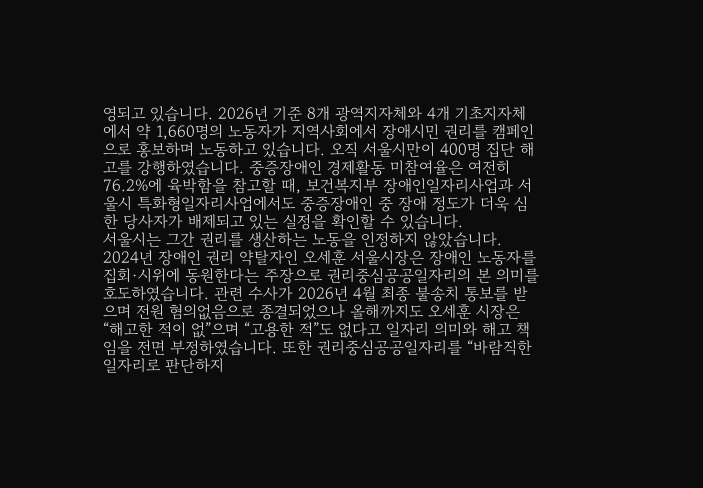영되고 있습니다. 2026년 기준 8개 광역지자체와 4개 기초지자체에서 약 1,660명의 노동자가 지역사회에서 장애시민 권리를 캠페인으로 홍보하며 노동하고 있습니다. 오직 서울시만이 400명 집단 해고를 강행하였습니다. 중증장애인 경제활동 미참여율은 여전히 76.2%에 육박함을 참고할 때, 보건복지부 장애인일자리사업과 서울시 특화형일자리사업에서도 중증장애인 중 장애 정도가 더욱 심한 당사자가 배제되고 있는 실정을 확인할 수 있습니다.
서울시는 그간 권리를 생산하는 노동을 인정하지 않았습니다. 2024년 장애인 권리 약탈자인 오세훈 서울시장은 장애인 노동자를 집회·시위에 동원한다는 주장으로 권리중심공공일자리의 본 의미를 호도하였습니다. 관련 수사가 2026년 4월 최종 불송치 통보를 받으며 전원 혐의없음으로 종결되었으나 올해까지도 오세훈 시장은 “해고한 적이 없”으며 “고용한 적”도 없다고 일자리 의미와 해고 책임을 전면 부정하였습니다. 또한 권리중심공공일자리를 “바람직한 일자리로 판단하지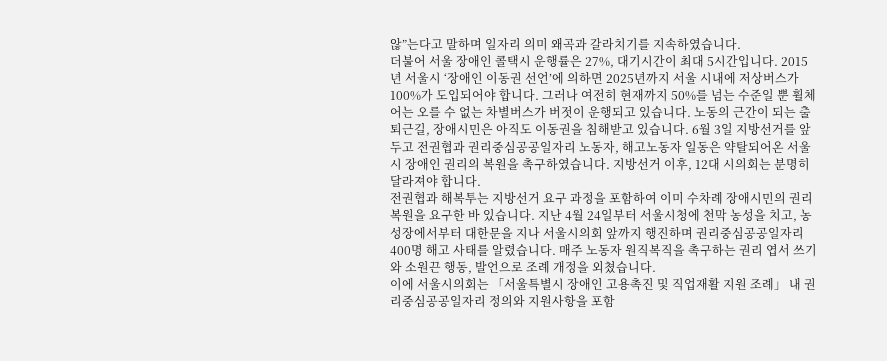않”는다고 말하며 일자리 의미 왜곡과 갈라치기를 지속하였습니다.
더불어 서울 장애인 콜택시 운행률은 27%, 대기시간이 최대 5시간입니다. 2015년 서울시 ‘장애인 이동권 선언’에 의하면 2025년까지 서울 시내에 저상버스가 100%가 도입되어야 합니다. 그러나 여전히 현재까지 50%를 넘는 수준일 뿐 휠체어는 오를 수 없는 차별버스가 버젓이 운행되고 있습니다. 노동의 근간이 되는 출퇴근길, 장애시민은 아직도 이동권을 침해받고 있습니다. 6월 3일 지방선거를 앞두고 전권협과 권리중심공공일자리 노동자, 해고노동자 일동은 약탈되어온 서울시 장애인 권리의 복원을 촉구하였습니다. 지방선거 이후, 12대 시의회는 분명히 달라져야 합니다.
전권협과 해복투는 지방선거 요구 과정을 포함하여 이미 수차례 장애시민의 권리 복원을 요구한 바 있습니다. 지난 4월 24일부터 서울시청에 천막 농성을 치고, 농성장에서부터 대한문을 지나 서울시의회 앞까지 행진하며 권리중심공공일자리 400명 해고 사태를 알렸습니다. 매주 노동자 원직복직을 촉구하는 권리 엽서 쓰기와 소원끈 행동, 발언으로 조례 개정을 외쳤습니다.
이에 서울시의회는 「서울특별시 장애인 고용촉진 및 직업재활 지원 조례」 내 권리중심공공일자리 정의와 지원사항을 포함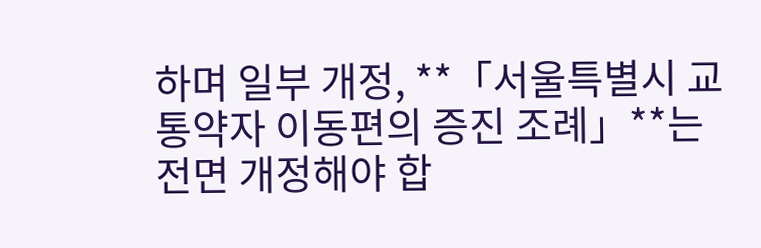하며 일부 개정, **「서울특별시 교통약자 이동편의 증진 조례」**는 전면 개정해야 합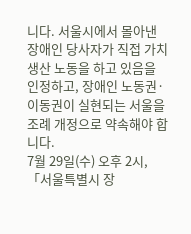니다. 서울시에서 몰아낸 장애인 당사자가 직접 가치 생산 노동을 하고 있음을 인정하고, 장애인 노동권·이동권이 실현되는 서울을 조례 개정으로 약속해야 합니다.
7월 29일(수) 오후 2시, 「서울특별시 장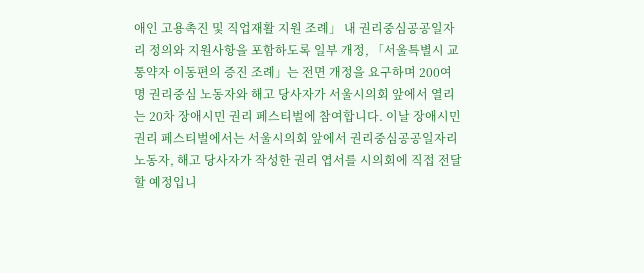애인 고용촉진 및 직업재활 지원 조례」 내 권리중심공공일자리 정의와 지원사항을 포함하도록 일부 개정, 「서울특별시 교통약자 이동편의 증진 조례」는 전면 개정을 요구하며 200여 명 권리중심 노동자와 해고 당사자가 서울시의회 앞에서 열리는 20차 장애시민 권리 페스티벌에 참여합니다. 이날 장애시민 권리 페스티벌에서는 서울시의회 앞에서 권리중심공공일자리 노동자, 해고 당사자가 작성한 권리 엽서를 시의회에 직접 전달할 예정입니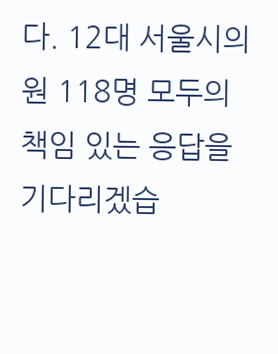다. 12대 서울시의원 118명 모두의 책임 있는 응답을 기다리겠습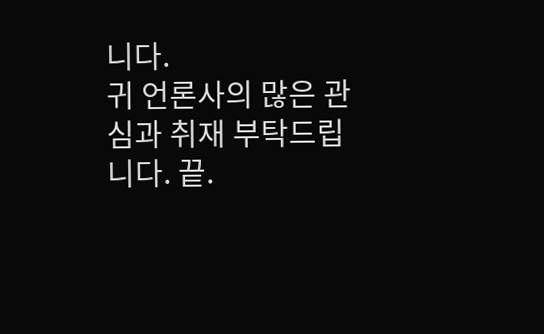니다.
귀 언론사의 많은 관심과 취재 부탁드립니다. 끝.